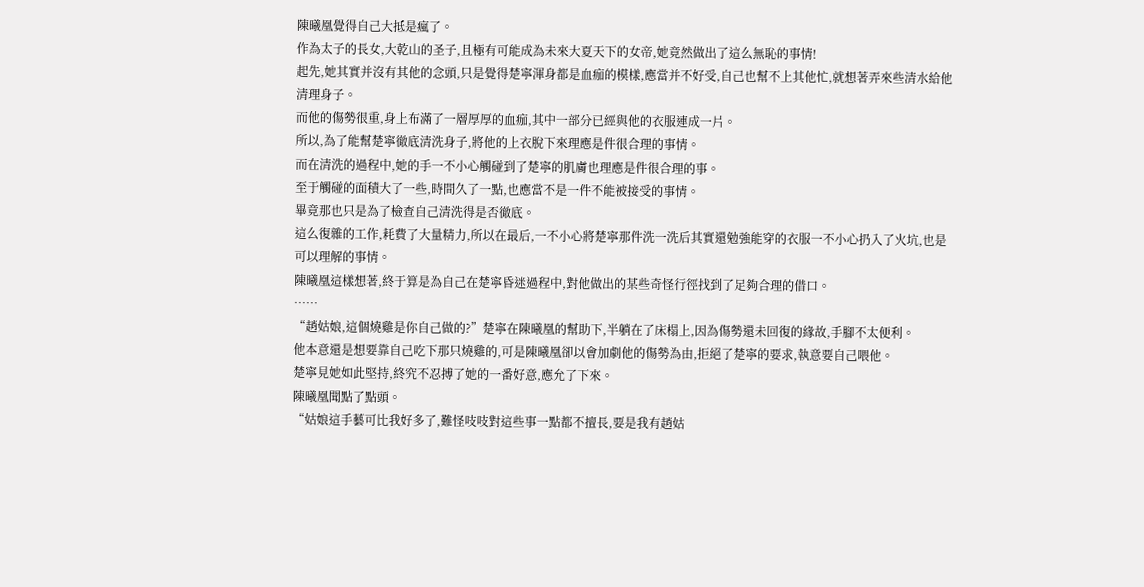陳曦凰覺得自己大抵是瘋了。
作為太子的長女,大乾山的圣子,且極有可能成為未來大夏天下的女帝,她竟然做出了這么無恥的事情!
起先,她其實并沒有其他的念頭,只是覺得楚寧渾身都是血痂的模樣,應當并不好受,自己也幫不上其他忙,就想著弄來些清水給他清理身子。
而他的傷勢很重,身上布滿了一層厚厚的血痂,其中一部分已經與他的衣服連成一片。
所以,為了能幫楚寧徹底清洗身子,將他的上衣脫下來理應是件很合理的事情。
而在清洗的過程中,她的手一不小心觸碰到了楚寧的肌膚也理應是件很合理的事。
至于觸碰的面積大了一些,時間久了一點,也應當不是一件不能被接受的事情。
畢竟那也只是為了檢查自己清洗得是否徹底。
這么復雜的工作,耗費了大量精力,所以在最后,一不小心將楚寧那件洗一洗后其實還勉強能穿的衣服一不小心扔入了火坑,也是可以理解的事情。
陳曦凰這樣想著,終于算是為自己在楚寧昏迷過程中,對他做出的某些奇怪行徑找到了足夠合理的借口。
……
“趙姑娘,這個燒雞是你自己做的?”楚寧在陳曦凰的幫助下,半躺在了床榻上,因為傷勢還未回復的緣故,手腳不太便利。
他本意還是想要靠自己吃下那只燒雞的,可是陳曦凰卻以會加劇他的傷勢為由,拒絕了楚寧的要求,執意要自己喂他。
楚寧見她如此堅持,終究不忍搏了她的一番好意,應允了下來。
陳曦凰聞點了點頭。
“姑娘這手藝可比我好多了,難怪吱吱對這些事一點都不擅長,要是我有趙姑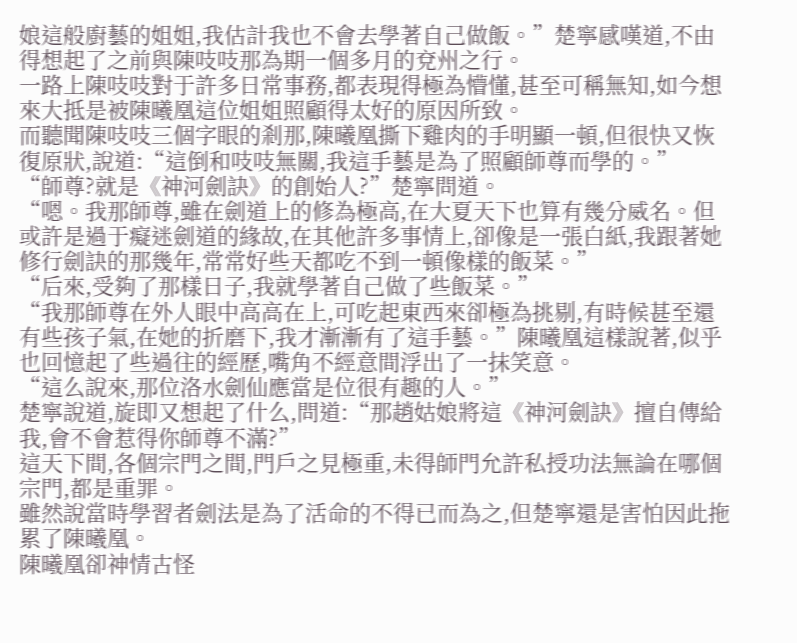娘這般廚藝的姐姐,我估計我也不會去學著自己做飯。”楚寧感嘆道,不由得想起了之前與陳吱吱那為期一個多月的兗州之行。
一路上陳吱吱對于許多日常事務,都表現得極為懵懂,甚至可稱無知,如今想來大抵是被陳曦凰這位姐姐照顧得太好的原因所致。
而聽聞陳吱吱三個字眼的剎那,陳曦凰撕下雞肉的手明顯一頓,但很快又恢復原狀,說道:“這倒和吱吱無關,我這手藝是為了照顧師尊而學的。”
“師尊?就是《神河劍訣》的創始人?”楚寧問道。
“嗯。我那師尊,雖在劍道上的修為極高,在大夏天下也算有幾分威名。但或許是過于癡迷劍道的緣故,在其他許多事情上,卻像是一張白紙,我跟著她修行劍訣的那幾年,常常好些天都吃不到一頓像樣的飯菜。”
“后來,受夠了那樣日子,我就學著自己做了些飯菜。”
“我那師尊在外人眼中高高在上,可吃起東西來卻極為挑剔,有時候甚至還有些孩子氣,在她的折磨下,我才漸漸有了這手藝。”陳曦凰這樣說著,似乎也回憶起了些過往的經歷,嘴角不經意間浮出了一抹笑意。
“這么說來,那位洛水劍仙應當是位很有趣的人。”
楚寧說道,旋即又想起了什么,問道:“那趙姑娘將這《神河劍訣》擅自傳給我,會不會惹得你師尊不滿?”
這天下間,各個宗門之間,門戶之見極重,未得師門允許私授功法無論在哪個宗門,都是重罪。
雖然說當時學習者劍法是為了活命的不得已而為之,但楚寧還是害怕因此拖累了陳曦凰。
陳曦凰卻神情古怪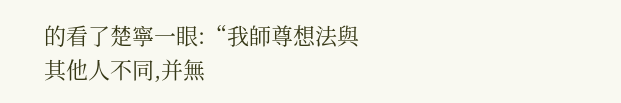的看了楚寧一眼:“我師尊想法與其他人不同,并無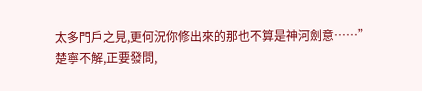太多門戶之見,更何況你修出來的那也不算是神河劍意……”
楚寧不解,正要發問,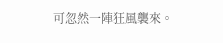可忽然一陣狂風襲來。